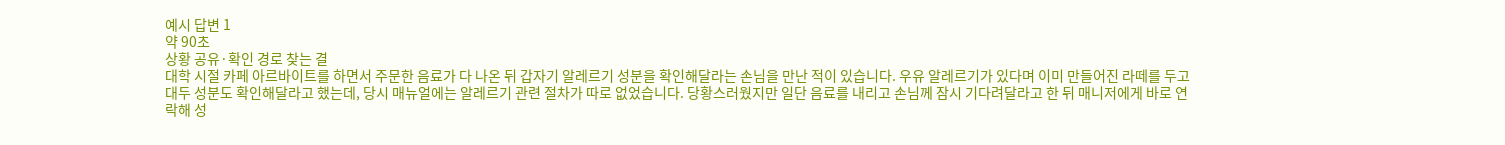예시 답변 1
약 90초
상황 공유·확인 경로 찾는 결
대학 시절 카페 아르바이트를 하면서 주문한 음료가 다 나온 뒤 갑자기 알레르기 성분을 확인해달라는 손님을 만난 적이 있습니다. 우유 알레르기가 있다며 이미 만들어진 라떼를 두고 대두 성분도 확인해달라고 했는데, 당시 매뉴얼에는 알레르기 관련 절차가 따로 없었습니다. 당황스러웠지만 일단 음료를 내리고 손님께 잠시 기다려달라고 한 뒤 매니저에게 바로 연락해 성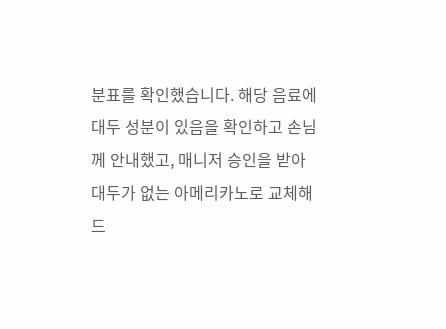분표를 확인했습니다. 해당 음료에 대두 성분이 있음을 확인하고 손님께 안내했고, 매니저 승인을 받아 대두가 없는 아메리카노로 교체해드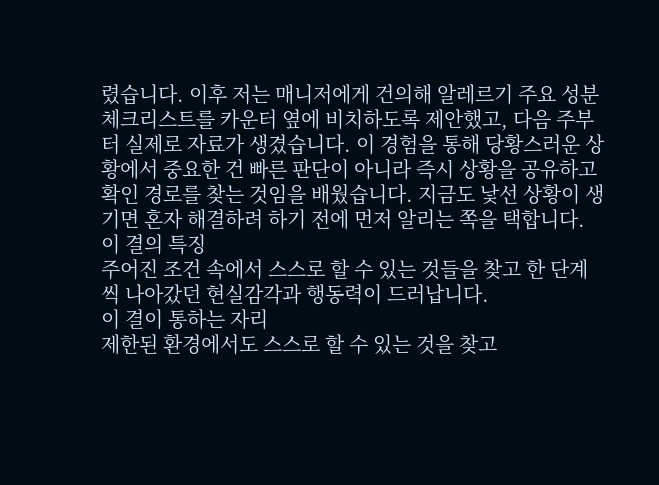렸습니다. 이후 저는 매니저에게 건의해 알레르기 주요 성분 체크리스트를 카운터 옆에 비치하도록 제안했고, 다음 주부터 실제로 자료가 생겼습니다. 이 경험을 통해 당황스러운 상황에서 중요한 건 빠른 판단이 아니라 즉시 상황을 공유하고 확인 경로를 찾는 것임을 배웠습니다. 지금도 낯선 상황이 생기면 혼자 해결하려 하기 전에 먼저 알리는 쪽을 택합니다.
이 결의 특징
주어진 조건 속에서 스스로 할 수 있는 것들을 찾고 한 단계씩 나아갔던 현실감각과 행동력이 드러납니다.
이 결이 통하는 자리
제한된 환경에서도 스스로 할 수 있는 것을 찾고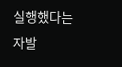실행했다는 자발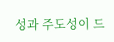성과 주도성이 드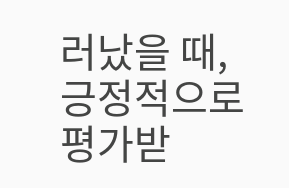러났을 때, 긍정적으로 평가받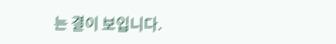는 결이 보입니다.